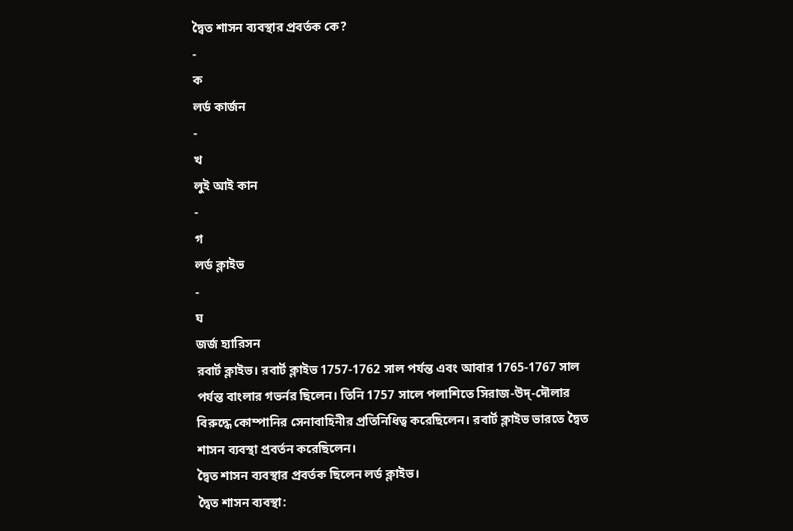দ্বৈত শাসন ব্যবস্থার প্রবর্তক কে?
-
ক
লর্ড কার্জন
-
খ
লুই আই কান
-
গ
লর্ড ক্লাইভ
-
ঘ
জর্জ হ্যারিসন
রবার্ট ক্লাইভ। রবার্ট ক্লাইভ 1757-1762 সাল পর্যন্ত এবং আবার 1765-1767 সাল পর্যন্ত বাংলার গভর্নর ছিলেন। তিনি 1757 সালে পলাশিতে সিরাজ-উদ্-দৌলার বিরুদ্ধে কোম্পানির সেনাবাহিনীর প্রতিনিধিত্ব করেছিলেন। রবার্ট ক্লাইভ ভারতে দ্বৈত শাসন ব্যবস্থা প্রবর্তন করেছিলেন।
দ্বৈত শাসন ব্যবস্থার প্রবর্তক ছিলেন লর্ড ক্লাইভ।
দ্বৈত শাসন ব্যবস্থা: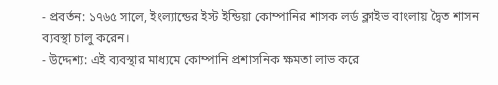- প্রবর্তন: ১৭৬৫ সালে, ইংল্যান্ডের ইস্ট ইন্ডিয়া কোম্পানির শাসক লর্ড ক্লাইভ বাংলায় দ্বৈত শাসন ব্যবস্থা চালু করেন।
- উদ্দেশ্য: এই ব্যবস্থার মাধ্যমে কোম্পানি প্রশাসনিক ক্ষমতা লাভ করে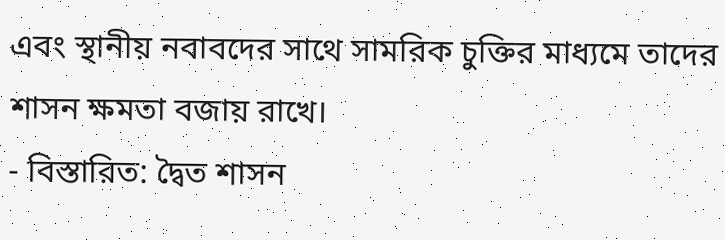এবং স্থানীয় নবাবদের সাথে সামরিক চুক্তির মাধ্যমে তাদের শাসন ক্ষমতা বজায় রাখে।
- বিস্তারিত: দ্বৈত শাসন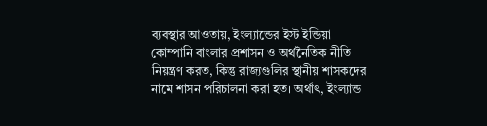ব্যবস্থার আওতায়, ইংল্যান্ডের ইস্ট ইন্ডিয়া কোম্পানি বাংলার প্রশাসন ও অর্থনৈতিক নীতি নিয়ন্ত্রণ করত, কিন্তু রাজ্যগুলির স্থানীয় শাসকদের নামে শাসন পরিচালনা করা হত। অর্থাৎ, ইংল্যান্ড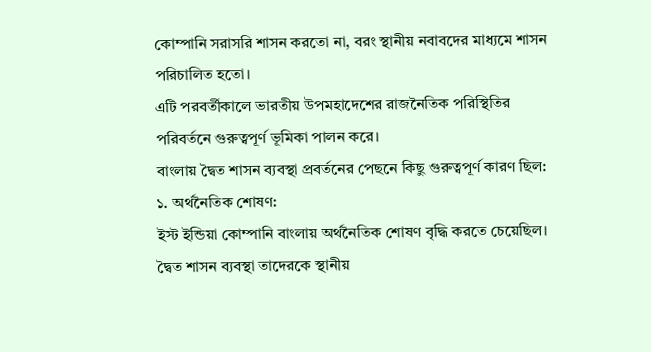কোম্পানি সরাসরি শাসন করতো না, বরং স্থানীয় নবাবদের মাধ্যমে শাসন পরিচালিত হতো।
এটি পরবর্তীকালে ভারতীয় উপমহাদেশের রাজনৈতিক পরিস্থিতির পরিবর্তনে গুরুত্বপূর্ণ ভূমিকা পালন করে।
বাংলায় দ্বৈত শাসন ব্যবস্থা প্রবর্তনের পেছনে কিছু গুরুত্বপূর্ণ কারণ ছিল:
১. অর্থনৈতিক শোষণ:
ইস্ট ইন্ডিয়া কোম্পানি বাংলায় অর্থনৈতিক শোষণ বৃদ্ধি করতে চেয়েছিল। দ্বৈত শাসন ব্যবস্থা তাদেরকে স্থানীয়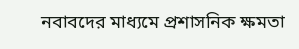নবাবদের মাধ্যমে প্রশাসনিক ক্ষমতা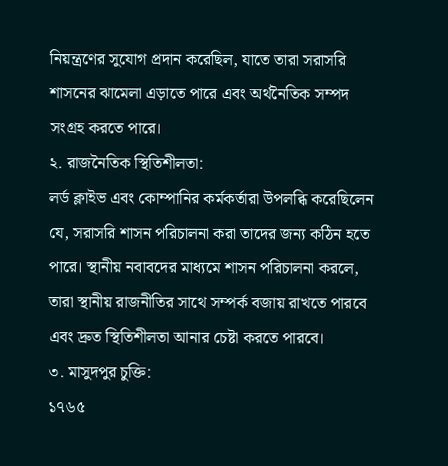নিয়ন্ত্রণের সুযোগ প্রদান করেছিল, যাতে তারা সরাসরি শাসনের ঝামেলা এড়াতে পারে এবং অর্থনৈতিক সম্পদ সংগ্রহ করতে পারে।
২. রাজনৈতিক স্থিতিশীলতা:
লর্ড ক্লাইভ এবং কোম্পানির কর্মকর্তারা উপলব্ধি করেছিলেন যে, সরাসরি শাসন পরিচালনা করা তাদের জন্য কঠিন হতে পারে। স্থানীয় নবাবদের মাধ্যমে শাসন পরিচালনা করলে, তারা স্থানীয় রাজনীতির সাথে সম্পর্ক বজায় রাখতে পারবে এবং দ্রুত স্থিতিশীলতা আনার চেষ্টা করতে পারবে।
৩. মাসুদপুর চুক্তি:
১৭৬৫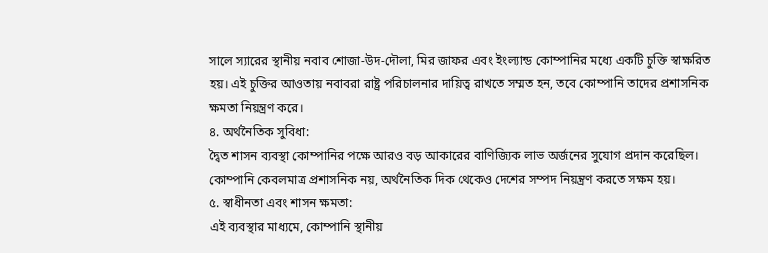সালে স্যারের স্থানীয় নবাব শোজা-উদ-দৌলা, মির জাফর এবং ইংল্যান্ড কোম্পানির মধ্যে একটি চুক্তি স্বাক্ষরিত হয়। এই চুক্তির আওতায় নবাবরা রাষ্ট্র পরিচালনার দায়িত্ব রাখতে সম্মত হন, তবে কোম্পানি তাদের প্রশাসনিক ক্ষমতা নিয়ন্ত্রণ করে।
৪. অর্থনৈতিক সুবিধা:
দ্বৈত শাসন ব্যবস্থা কোম্পানির পক্ষে আরও বড় আকারের বাণিজ্যিক লাভ অর্জনের সুযোগ প্রদান করেছিল। কোম্পানি কেবলমাত্র প্রশাসনিক নয়, অর্থনৈতিক দিক থেকেও দেশের সম্পদ নিয়ন্ত্রণ করতে সক্ষম হয়।
৫. স্বাধীনতা এবং শাসন ক্ষমতা:
এই ব্যবস্থার মাধ্যমে, কোম্পানি স্থানীয়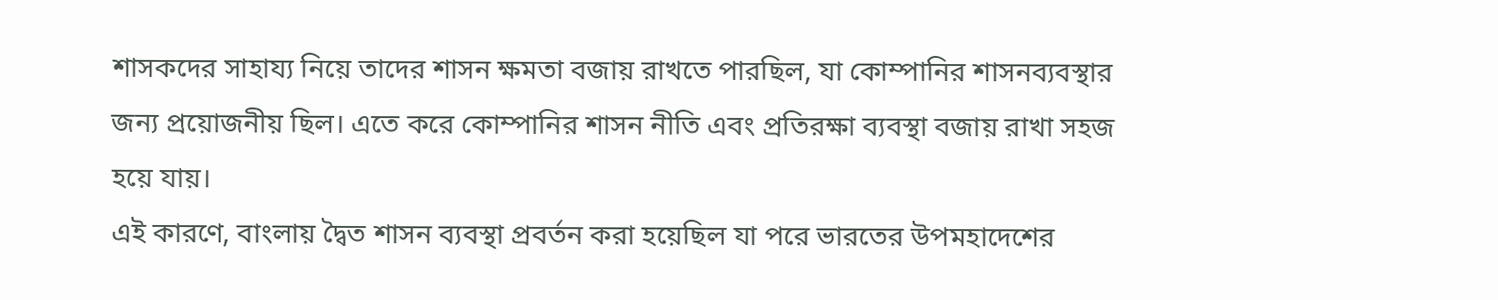শাসকদের সাহায্য নিয়ে তাদের শাসন ক্ষমতা বজায় রাখতে পারছিল, যা কোম্পানির শাসনব্যবস্থার জন্য প্রয়োজনীয় ছিল। এতে করে কোম্পানির শাসন নীতি এবং প্রতিরক্ষা ব্যবস্থা বজায় রাখা সহজ হয়ে যায়।
এই কারণে, বাংলায় দ্বৈত শাসন ব্যবস্থা প্রবর্তন করা হয়েছিল যা পরে ভারতের উপমহাদেশের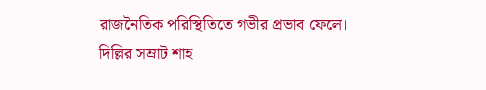রাজনৈতিক পরিস্থিতিতে গভীর প্রভাব ফেলে।
দিল্লির সম্রাট শাহ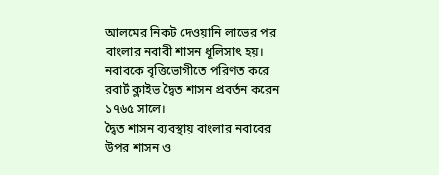আলমের নিকট দেওয়ানি লাভের পর বাংলার নবাবী শাসন ধূলিসাৎ হয়।
নবাবকে বৃত্তিভোগীতে পরিণত করে রবার্ট ক্লাইভ দ্বৈত শাসন প্রবর্তন করেন ১৭৬৫ সালে।
দ্বৈত শাসন ব্যবস্থায় বাংলার নবাবের উপর শাসন ও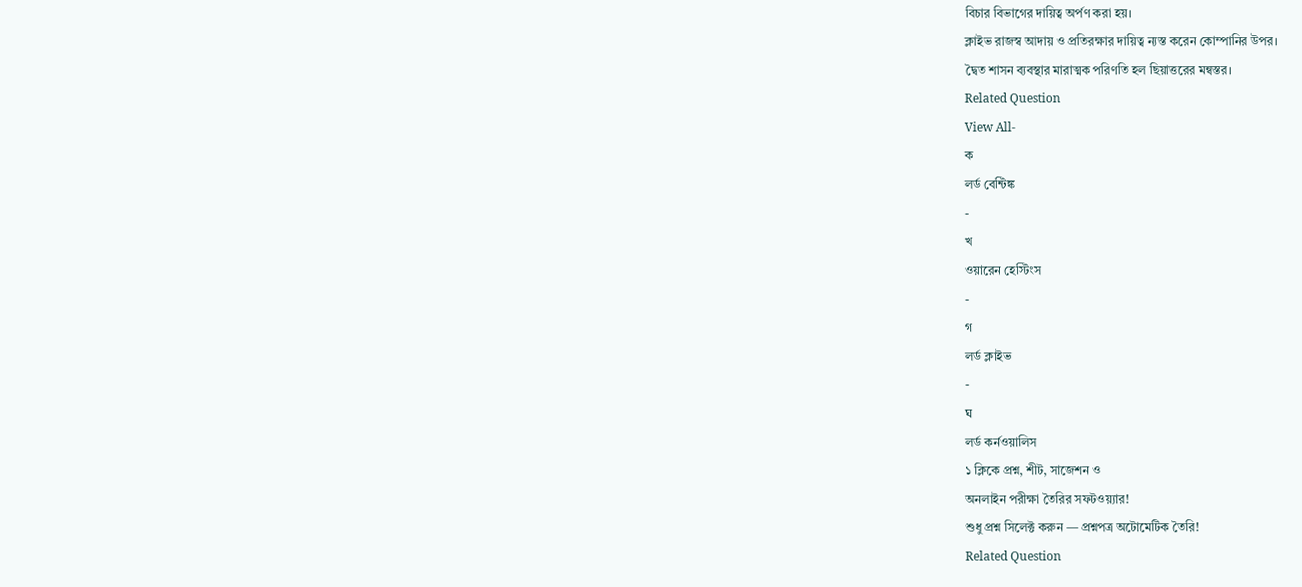বিচার বিভাগের দায়িত্ব অর্পণ করা হয়।
ক্লাইভ রাজস্ব আদায় ও প্রতিরক্ষার দায়িত্ব ন্যস্ত করেন কোম্পানির উপর।
দ্বৈত শাসন ব্যবস্থার মারাত্মক পরিণতি হল ছিয়াত্তরের মন্বস্তর।
Related Question
View All-
ক
লর্ড বেন্টিঙ্ক
-
খ
ওয়ারেন হেস্টিংস
-
গ
লর্ড ক্লাইভ
-
ঘ
লর্ড কর্নওয়ালিস
১ ক্লিকে প্রশ্ন, শীট, সাজেশন ও
অনলাইন পরীক্ষা তৈরির সফটওয়্যার!
শুধু প্রশ্ন সিলেক্ট করুন — প্রশ্নপত্র অটোমেটিক তৈরি!
Related Question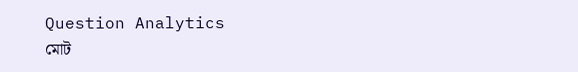Question Analytics
মোট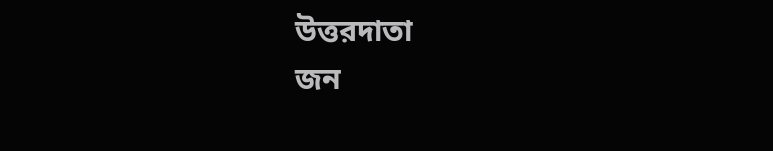উত্তরদাতা
জন